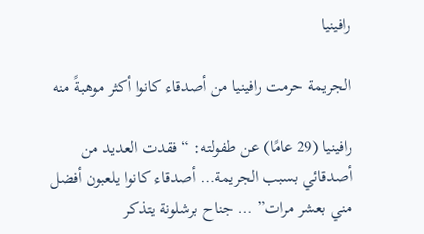رافينيا

الجريمة حرمت رافينيا من أصدقاء كانوا أكثر موهبةً منه

رافينيا (29 عامًا) عن طفولته: “فقدت العديد من أصدقائي بسبب الجريمة… أصدقاء كانوا يلعبون أفضل مني بعشر مرات” … جناح برشلونة يتذكر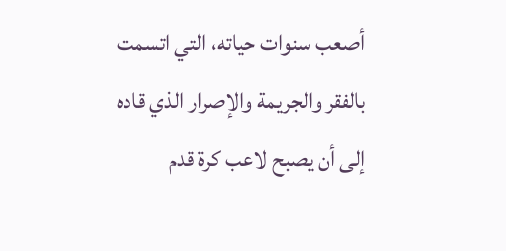أصعب سنوات حياته، التي اتسمت بالفقر والجريمة والإصرار الذي قاده إلى أن يصبح لاعب كرة قدم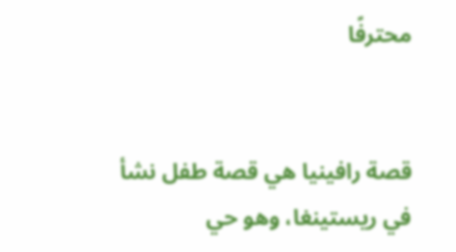محترفًا


قصة رافينيا هي قصة طفل نشأ في ريستينغا، وهو حي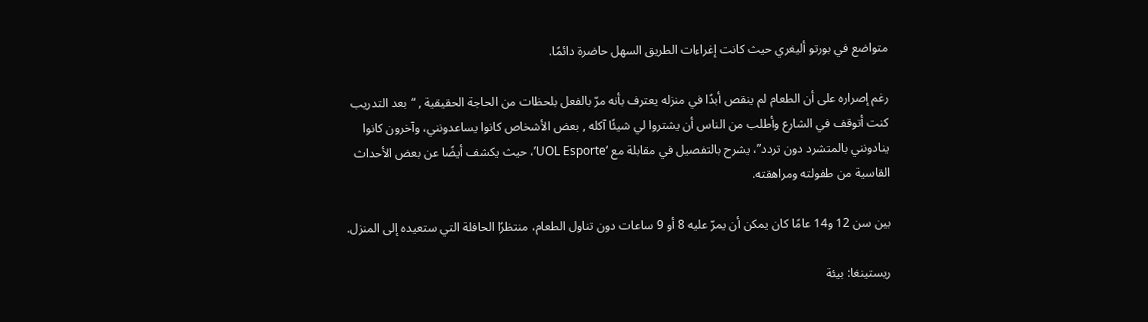متواضع في بورتو أليغري حيث كانت إغراءات الطريق السهل حاضرة دائمًا.

رغم إصراره على أن الطعام لم ينقص أبدًا في منزله يعترف بأنه مرّ بالفعل بلحظات من الحاجة الحقيقية , “بعد التدريب كنت أتوقف في الشارع وأطلب من الناس أن يشتروا لي شيئًا آكله , بعض الأشخاص كانوا يساعدونني، وآخرون كانوا ينادونني بالمتشرد دون تردد”، يشرح بالتفصيل في مقابلة مع ‘UOL Esporte’، حيث يكشف أيضًا عن بعض الأحداث القاسية من طفولته ومراهقته.

بين سن 12 و14 عامًا كان يمكن أن يمرّ عليه 8 أو 9 ساعات دون تناول الطعام، منتظرًا الحافلة التي ستعيده إلى المنزل.

ريستينغا: بيئة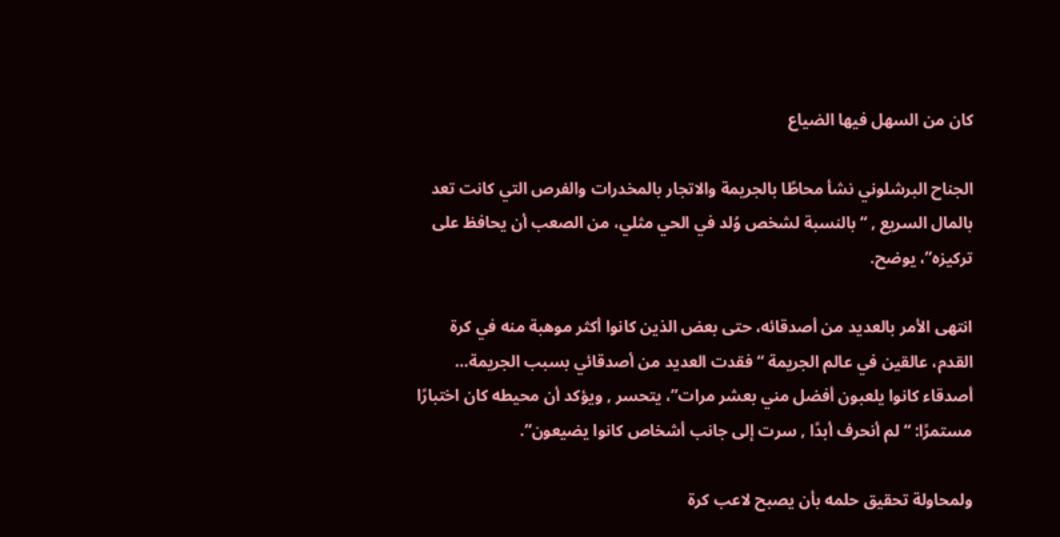كان من السهل فيها الضياع

الجناح البرشلوني نشأ محاطًا بالجريمة والاتجار بالمخدرات والفرص التي كانت تعد بالمال السريع , “بالنسبة لشخص وُلد في الحي مثلي، من الصعب أن يحافظ على تركيزه”، يوضح.

انتهى الأمر بالعديد من أصدقائه، حتى بعض الذين كانوا أكثر موهبة منه في كرة القدم، عالقين في عالم الجريمة “فقدت العديد من أصدقائي بسبب الجريمة… أصدقاء كانوا يلعبون أفضل مني بعشر مرات”، يتحسر , ويؤكد أن محيطه كان اختبارًا مستمرًا: “لم أنحرف أبدًا , سرت إلى جانب أشخاص كانوا يضيعون”.

ولمحاولة تحقيق حلمه بأن يصبح لاعب كرة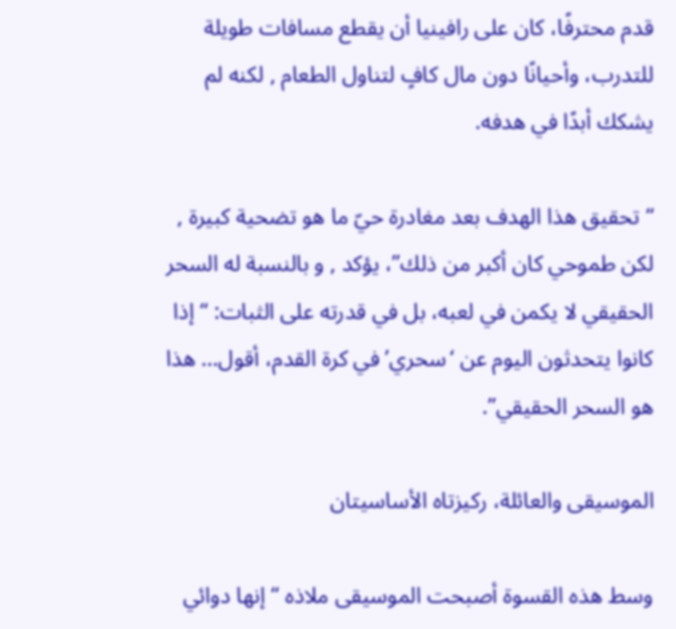قدم محترفًا، كان على رافينيا أن يقطع مسافات طويلة للتدرب، وأحيانًا دون مال كافٍ لتناول الطعام , لكنه لم يشكك أبدًا في هدفه.

“تحقيق هذا الهدف بعد مغادرة حيّ ما هو تضحية كبيرة , لكن طموحي كان أكبر من ذلك”، يؤكد , و بالنسبة له السحر الحقيقي لا يكمن في لعبه، بل في قدرته على الثبات: “إذا كانوا يتحدثون اليوم عن ‘سحري’ في كرة القدم، أقول… هذا هو السحر الحقيقي”.

الموسيقى والعائلة، ركيزتاه الأساسيتان

وسط هذه القسوة أصبحت الموسيقى ملاذه “إنها دوائي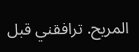المريح. ترافقني قبل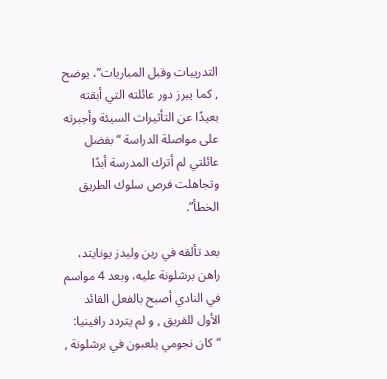التدريبات وقبل المباريات”، يوضح , كما يبرز دور عائلته التي أبقته بعيدًا عن التأثيرات السيئة وأجبرته على مواصلة الدراسة “بفضل عائلتي لم أترك المدرسة أبدًا وتجاهلت فرص سلوك الطريق الخطأ”.

بعد تألقه في رين وليدز يونايتد، راهن برشلونة عليه، وبعد 4 مواسم في النادي أصبح بالفعل القائد الأول للفريق , و لم يتردد رافينيا: “كان نجومي يلعبون في برشلونة ,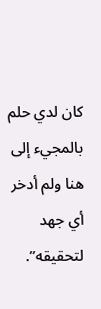كان لدي حلم بالمجيء إلى هنا ولم أدخر أي جهد لتحقيقه”.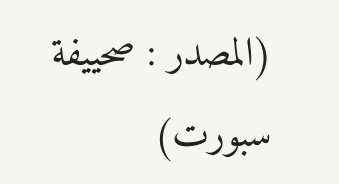(المصدر : صحييفة سبورت)